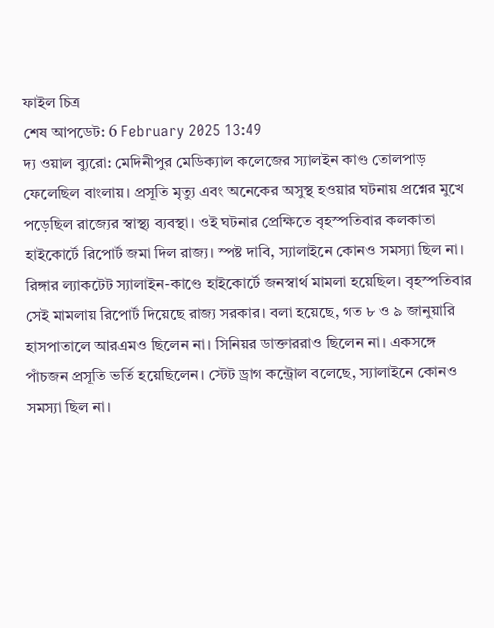ফাইল চিত্র
শেষ আপডেট: 6 February 2025 13:49
দ্য ওয়াল ব্যুরো: মেদিনীপুর মেডিক্যাল কলেজের স্যালইন কাণ্ড তোলপাড় ফেলেছিল বাংলায়। প্রসূতি মৃত্যু এবং অনেকের অসুস্থ হওয়ার ঘটনায় প্রশ্নের মুখে পড়েছিল রাজ্যের স্বাস্থ্য ব্যবস্থা। ওই ঘটনার প্রেক্ষিতে বৃহস্পতিবার কলকাতা হাইকোর্টে রিপোর্ট জমা দিল রাজ্য। স্পষ্ট দাবি, স্যালাইনে কোনও সমস্যা ছিল না।
রিঙ্গার ল্যাকটেট স্যালাইন-কাণ্ডে হাইকোর্টে জনস্বার্থ মামলা হয়েছিল। বৃহস্পতিবার সেই মামলায় রিপোর্ট দিয়েছে রাজ্য সরকার। বলা হয়েছে, গত ৮ ও ৯ জানুয়ারি হাসপাতালে আরএমও ছিলেন না। সিনিয়র ডাক্তাররাও ছিলেন না। একসঙ্গে পাঁচজন প্রসূতি ভর্তি হয়েছিলেন। স্টেট ড্রাগ কন্ট্রোল বলেছে, স্যালাইনে কোনও সমস্যা ছিল না।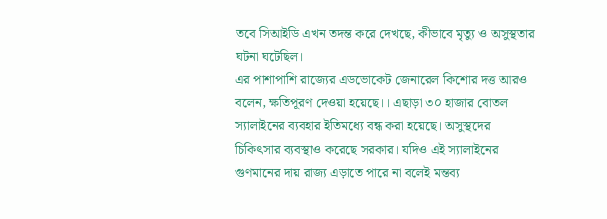তবে সিআইডি এখন তদন্ত করে দেখছে, কীভাবে মৃত্যু ও অসুস্থতার ঘটনা ঘটেছিল।
এর পাশাপাশি রাজ্যের এডভোকেট জেনারেল কিশোর দত্ত আরও বলেন, ক্ষতিপূরণ দেওয়া হয়েছে।। এছাড়া ৩০ হাজার বোতল স্যালাইনের ব্যবহার ইতিমধ্যে বন্ধ করা হয়েছে। অসুস্থদের চিকিৎসার ব্যবস্থাও করেছে সরকার। যদিও এই স্যালাইনের গুণমানের দায় রাজ্য এড়াতে পারে না বলেই মন্তব্য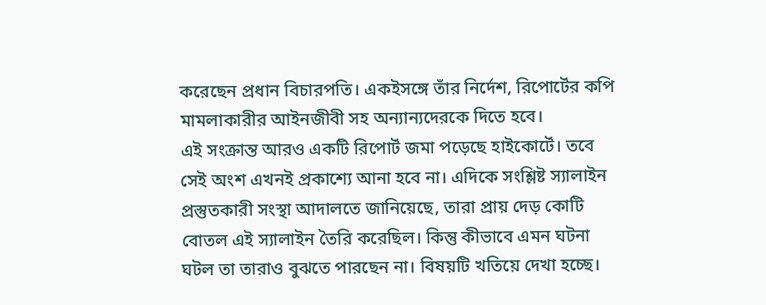করেছেন প্রধান বিচারপতি। একইসঙ্গে তাঁর নির্দেশ, রিপোর্টের কপি মামলাকারীর আইনজীবী সহ অন্যান্যদেরকে দিতে হবে।
এই সংক্রান্ত আরও একটি রিপোর্ট জমা পড়েছে হাইকোর্টে। তবে সেই অংশ এখনই প্রকাশ্যে আনা হবে না। এদিকে সংশ্লিষ্ট স্যালাইন প্রস্তুতকারী সংস্থা আদালতে জানিয়েছে, তারা প্রায় দেড় কোটি বোতল এই স্যালাইন তৈরি করেছিল। কিন্তু কীভাবে এমন ঘটনা ঘটল তা তারাও বুঝতে পারছেন না। বিষয়টি খতিয়ে দেখা হচ্ছে।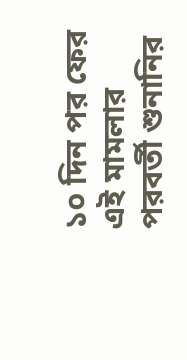১০ দিন পর ফের এই মামলার পরবর্তী শুনানির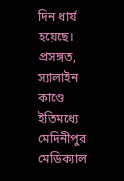দিন ধার্য হয়েছে।
প্রসঙ্গত, স্যালাইন কাণ্ডে ইতিমধ্যে মেদিনীপুর মেডিক্যাল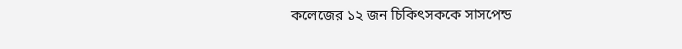কলেজের ১২ জন চিকিৎসককে সাসপেন্ড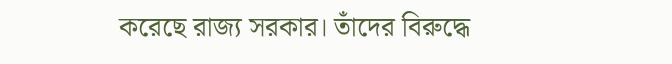করেছে রাজ্য সরকার। তাঁদের বিরুদ্ধে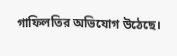গাফিলতির অভিযোগ উঠেছে।